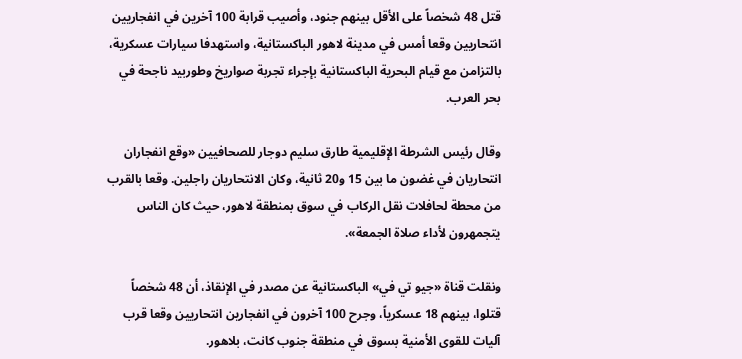قتل 48 شخصاً على الأقل بينهم جنود، وأصيب قرابة 100 آخرين في انفجاريين انتحاريين وقعا أمس في مدينة لاهور الباكستانية، واستهدفا سيارات عسكرية، بالتزامن مع قيام البحرية الباكستانية بإجراء تجربة صواريخ وطوربيد ناجحة في بحر العرب.

وقال رئيس الشرطة الإقليمية طارق سليم دوجار للصحافيين «وقع انفجاران انتحاريان في غضون ما بين 15 و20 ثانية، وكان الانتحاريان راجلين. وقعا بالقرب من محطة لحافلات نقل الركاب في سوق بمنطقة لاهور، حيث كان الناس يتجمهرون لأداء صلاة الجمعة».

ونقلت قناة «جيو تي في» الباكستانية عن مصدر في الإنقاذ، أن 48 شخصاً قتلوا، بينهم 18 عسكرياً، وجرح 100 آخرون في انفجارين انتحاريين وقعا قرب آليات للقوى الأمنية بسوق في منطقة جنوب كانت، بلاهور.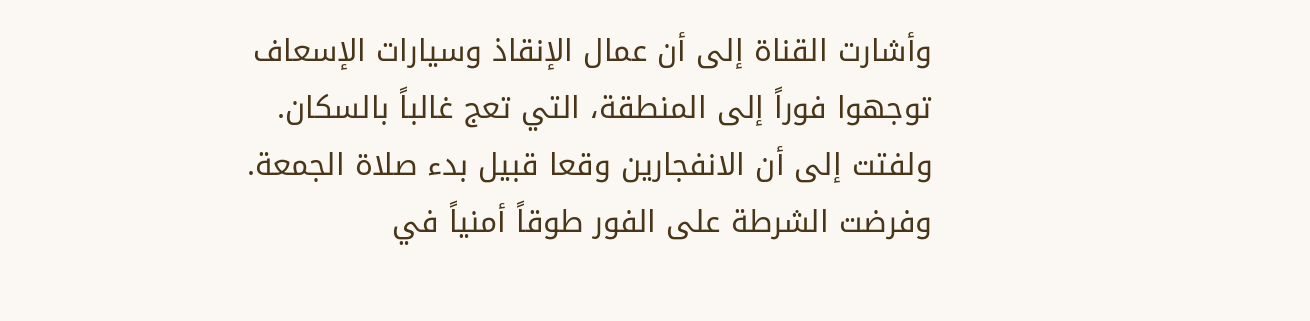وأشارت القناة إلى أن عمال الإنقاذ وسيارات الإسعاف توجهوا فوراً إلى المنطقة، التي تعج غالباً بالسكان. ولفتت إلى أن الانفجارين وقعا قبيل بدء صلاة الجمعة. وفرضت الشرطة على الفور طوقاً أمنياً في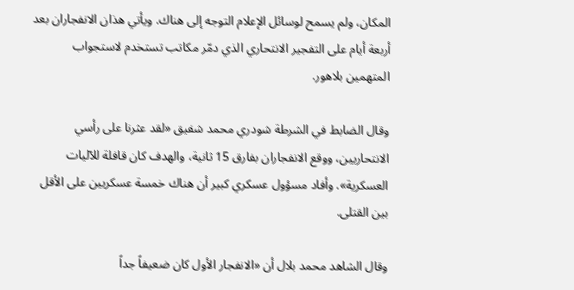المكان، ولم يسمح لوسائل الإعلام التوجه إلى هناك. ويأتي هذان الانفجاران بعد أربعة أيام على التفجير الانتحاري الذي دمّر مكاتب تستخدم لاستجواب المتهمين بلاهور.

وقال الضابط في الشرطة شودري محمد شفيق «لقد عثرنا على رأسي الانتحاريين، ووقع الانفجاران بفارق 15 ثانية، والهدف كان قافلة للآليات العسكرية». وأفاد مسؤول عسكري كبير أن هناك خمسة عسكريين على الأقل بين القتلى.

وقال الشاهد محمد بلال أن «الانفجار الأول كان ضعيفاً جداً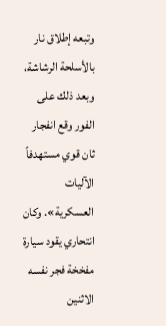وتبعه إطلاق نار بالأسلحة الرشاشة، وبعد ذلك على الفور وقع انفجار ثان قوي مستهدفاً الآليات العسكرية». وكان انتحاري يقود سيارة مفخخة فجر نفسه الاثنين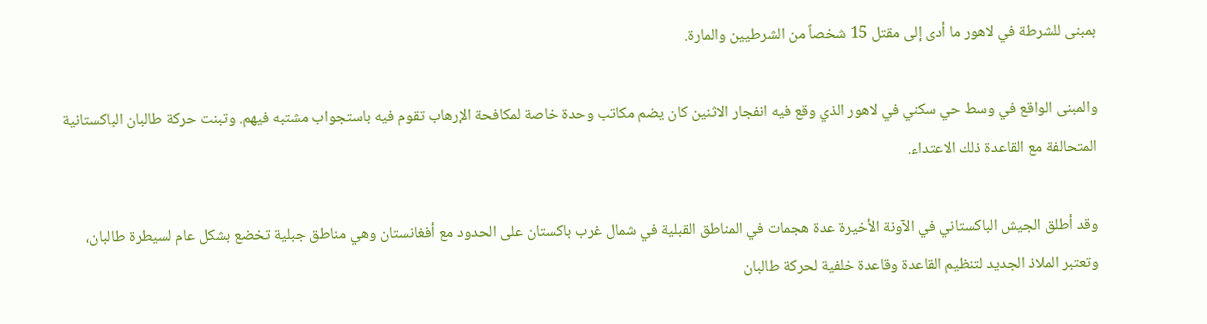بمبنى للشرطة في لاهور ما أدى إلى مقتل 15 شخصاً من الشرطيين والمارة.

والمبنى الواقع في وسط حي سكني في لاهور الذي وقع فيه انفجار الاثنين كان يضم مكاتب وحدة خاصة لمكافحة الإرهاب تقوم فيه باستجواب مشتبه فيهم. وتبنت حركة طالبان الباكستانية المتحالفة مع القاعدة ذلك الاعتداء.

وقد أطلق الجيش الباكستاني في الآونة الأخيرة عدة هجمات في المناطق القبلية في شمال غرب باكستان على الحدود مع أفغانستان وهي مناطق جبلية تخضع بشكل عام لسيطرة طالبان، وتعتبر الملاذ الجديد لتنظيم القاعدة وقاعدة خلفية لحركة طالبان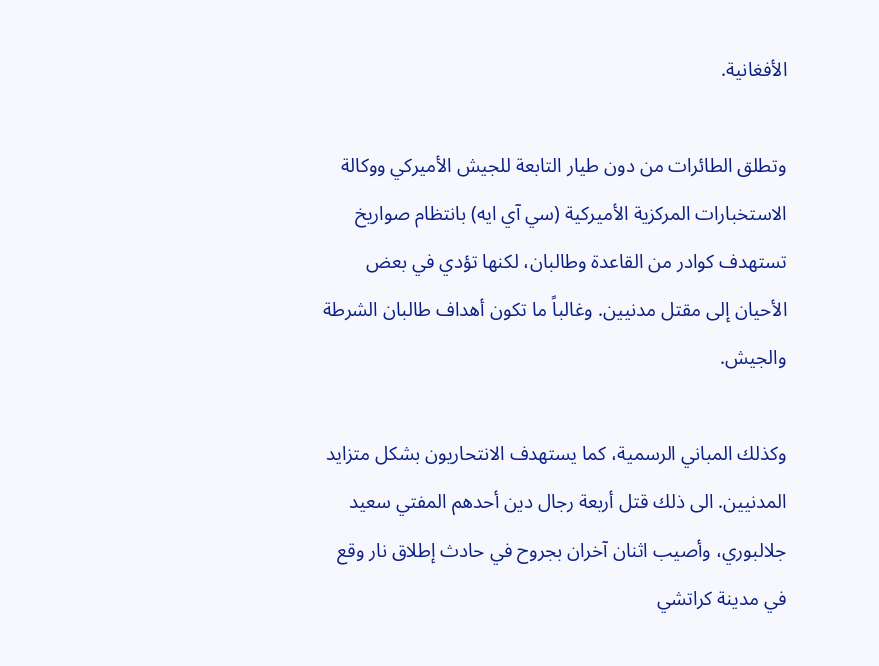الأفغانية.

وتطلق الطائرات من دون طيار التابعة للجيش الأميركي ووكالة الاستخبارات المركزية الأميركية (سي آي ايه) بانتظام صواريخ تستهدف كوادر من القاعدة وطالبان، لكنها تؤدي في بعض الأحيان إلى مقتل مدنيين. وغالباً ما تكون أهداف طالبان الشرطة والجيش.

وكذلك المباني الرسمية، كما يستهدف الانتحاريون بشكل متزايد المدنيين. الى ذلك قتل أربعة رجال دين أحدهم المفتي سعيد جلالبوري، وأصيب اثنان آخران بجروح في حادث إطلاق نار وقع في مدينة كراتشي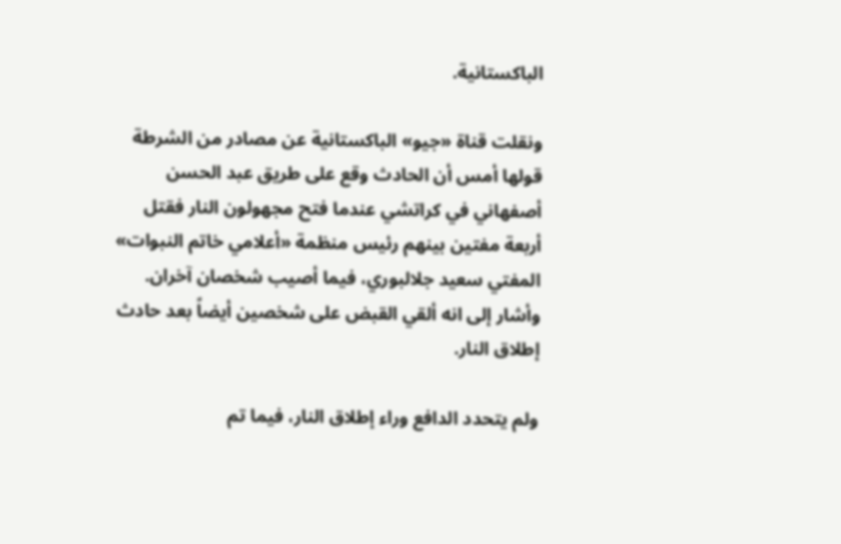الباكستانية.

ونقلت قناة «جيو» الباكستانية عن مصادر من الشرطة قولها أمس أن الحادث وقع على طريق عبد الحسن أصفهاني في كراتشي عندما فتح مجهولون النار فقتل أربعة مفتين بينهم رئيس منظمة «أعلامي خاتم النبوات» المفتي سعيد جلالبوري، فيما أصيب شخصان آخران. وأشار إلى انه ألقي القبض على شخصين أيضاً بعد حادث إطلاق النار.

ولم يتحدد الدافع وراء إطلاق النار، فيما تم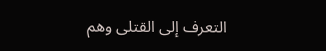التعرف إلى القتلى وهم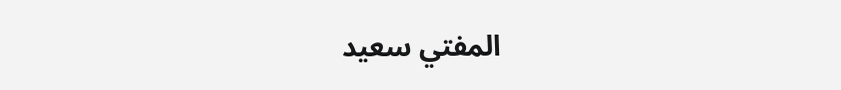المفتي سعيد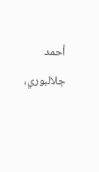أحمد جلالبوري،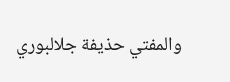والمفتي حذيفة جلالبوري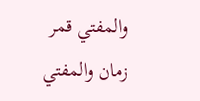والمفتي قمر زمان والمفتي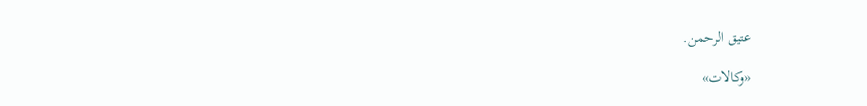عتيق الرحمن.

«وكالات»